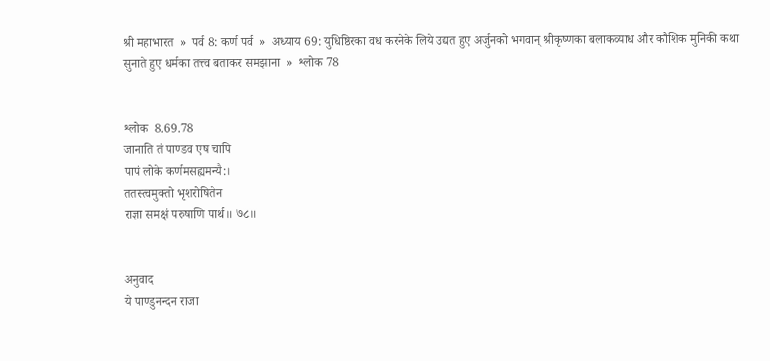श्री महाभारत  »  पर्व 8: कर्ण पर्व  »  अध्याय 69: युधिष्ठिरका वध करनेके लिये उद्यत हुए अर्जुनको भगवान् श्रीकृष्णका बलाकव्याध और कौशिक मुनिकी कथा सुनाते हुए धर्मका तत्त्व बताकर समझाना  »  श्लोक 78


श्लोक  8.69.78
जानाति तं पाण्डव एष चापि
पापं लोके कर्णमसह्यमन्यै:।
ततस्त्वमुक्तो भृशरोषितेन
राज्ञा समक्षं परुषाणि पार्थ॥ ७८॥


अनुवाद
ये पाण्डुनन्दन राजा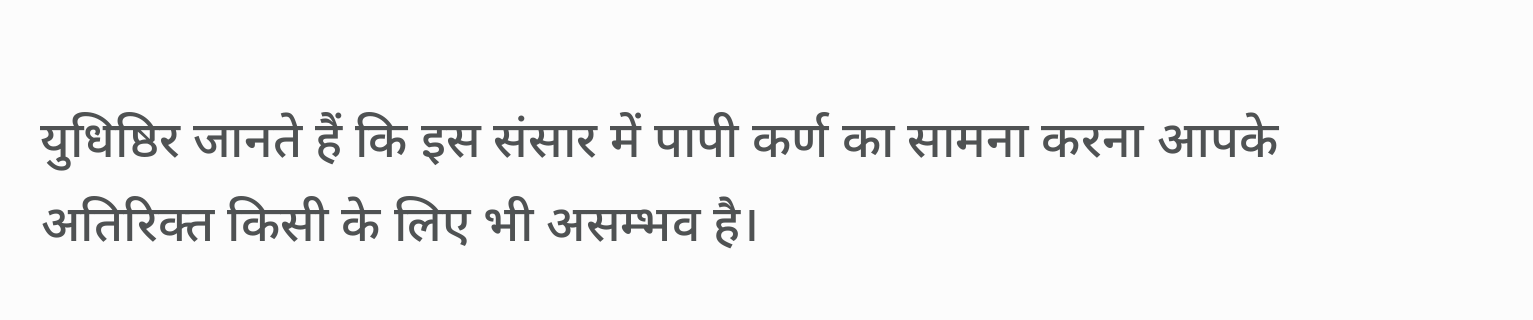युधिष्ठिर जानते हैं कि इस संसार में पापी कर्ण का सामना करना आपके अतिरिक्त किसी के लिए भी असम्भव है।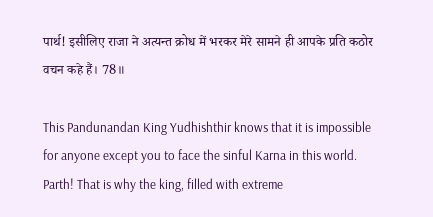पार्थ! इसीलिए राजा ने अत्यन्त क्रोध में भरकर मेरे सामने ही आपके प्रति कठोर वचन कहे हैं। 78॥

This Pandunandan King Yudhishthir knows that it is impossible for anyone except you to face the sinful Karna in this world. Parth! That is why the king, filled with extreme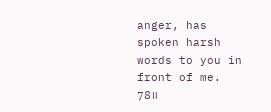anger, has spoken harsh words to you in front of me. 78॥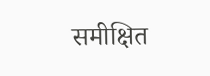समीक्षित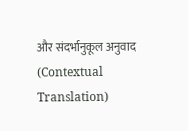और संदर्भानुकूल अनुवाद (Contextual Translation)